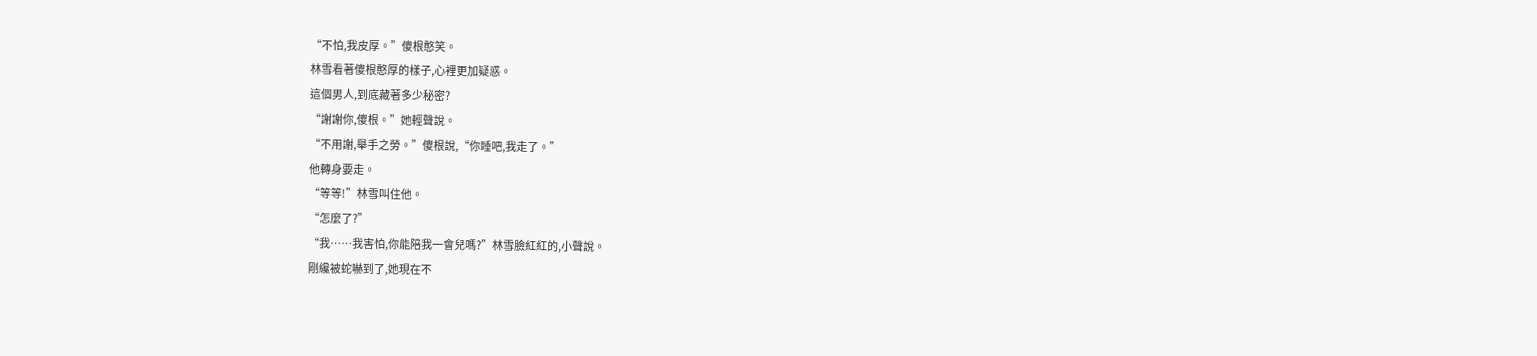“不怕,我皮厚。”傻根憨笑。
林雪看著傻根憨厚的樣子,心裡更加疑惑。
這個男人,到底藏著多少秘密?
“謝謝你,傻根。”她輕聲說。
“不用謝,舉手之勞。”傻根說,“你睡吧,我走了。”
他轉身要走。
“等等!”林雪叫住他。
“怎麼了?”
“我……我害怕,你能陪我一會兒嗎?”林雪臉紅紅的,小聲說。
剛纔被蛇嚇到了,她現在不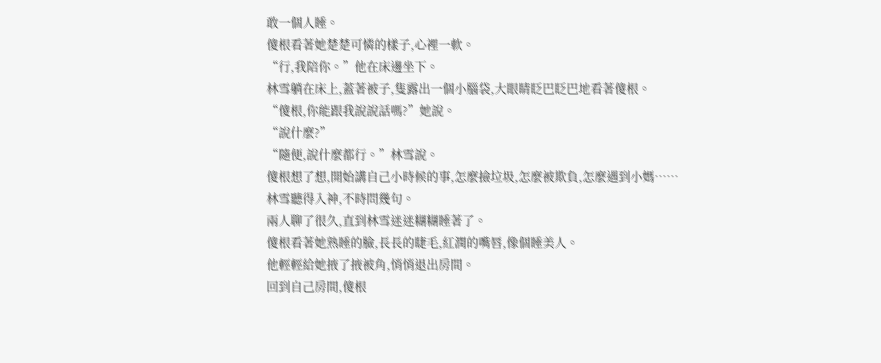敢一個人睡。
傻根看著她楚楚可憐的樣子,心裡一軟。
“行,我陪你。”他在床邊坐下。
林雪躺在床上,蓋著被子,隻露出一個小腦袋,大眼睛眨巴眨巴地看著傻根。
“傻根,你能跟我說說話嗎?”她說。
“說什麼?”
“隨便,說什麼都行。”林雪說。
傻根想了想,開始講自己小時候的事,怎麼撿垃圾,怎麼被欺負,怎麼遇到小媽……
林雪聽得入神,不時問幾句。
兩人聊了很久,直到林雪迷迷糊糊睡著了。
傻根看著她熟睡的臉,長長的睫毛,紅潤的嘴唇,像個睡美人。
他輕輕給她掖了掖被角,悄悄退出房間。
回到自己房間,傻根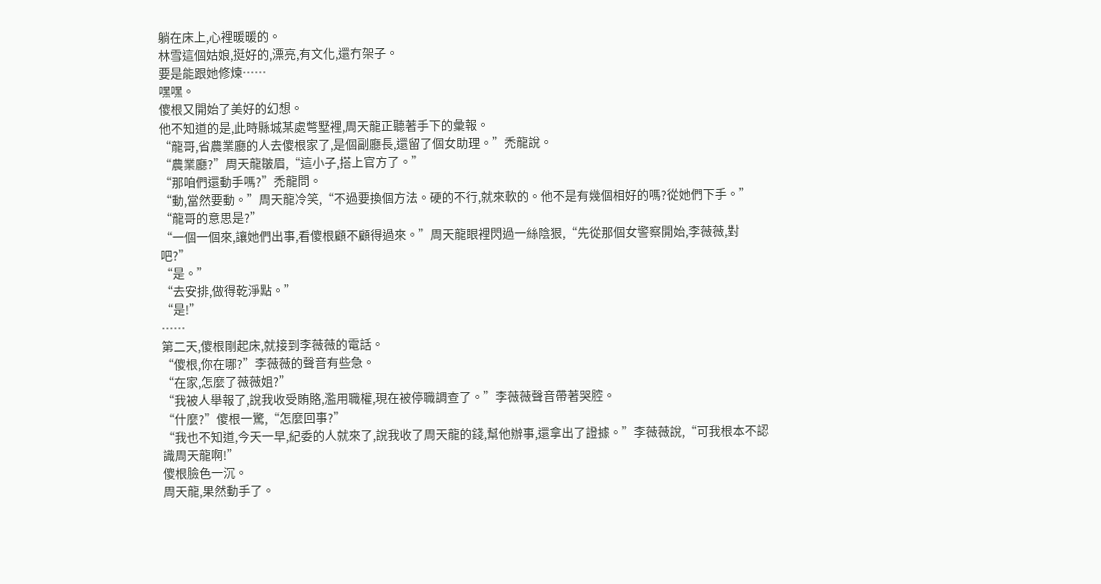躺在床上,心裡暖暖的。
林雪這個姑娘,挺好的,漂亮,有文化,還冇架子。
要是能跟她修煉……
嘿嘿。
傻根又開始了美好的幻想。
他不知道的是,此時縣城某處彆墅裡,周天龍正聽著手下的彙報。
“龍哥,省農業廳的人去傻根家了,是個副廳長,還留了個女助理。”禿龍說。
“農業廳?”周天龍皺眉,“這小子,搭上官方了。”
“那咱們還動手嗎?”禿龍問。
“動,當然要動。”周天龍冷笑,“不過要換個方法。硬的不行,就來軟的。他不是有幾個相好的嗎?從她們下手。”
“龍哥的意思是?”
“一個一個來,讓她們出事,看傻根顧不顧得過來。”周天龍眼裡閃過一絲陰狠,“先從那個女警察開始,李薇薇,對吧?”
“是。”
“去安排,做得乾淨點。”
“是!”
……
第二天,傻根剛起床,就接到李薇薇的電話。
“傻根,你在哪?”李薇薇的聲音有些急。
“在家,怎麼了薇薇姐?”
“我被人舉報了,說我收受賄賂,濫用職權,現在被停職調查了。”李薇薇聲音帶著哭腔。
“什麼?”傻根一驚,“怎麼回事?”
“我也不知道,今天一早,紀委的人就來了,說我收了周天龍的錢,幫他辦事,還拿出了證據。”李薇薇說,“可我根本不認識周天龍啊!”
傻根臉色一沉。
周天龍,果然動手了。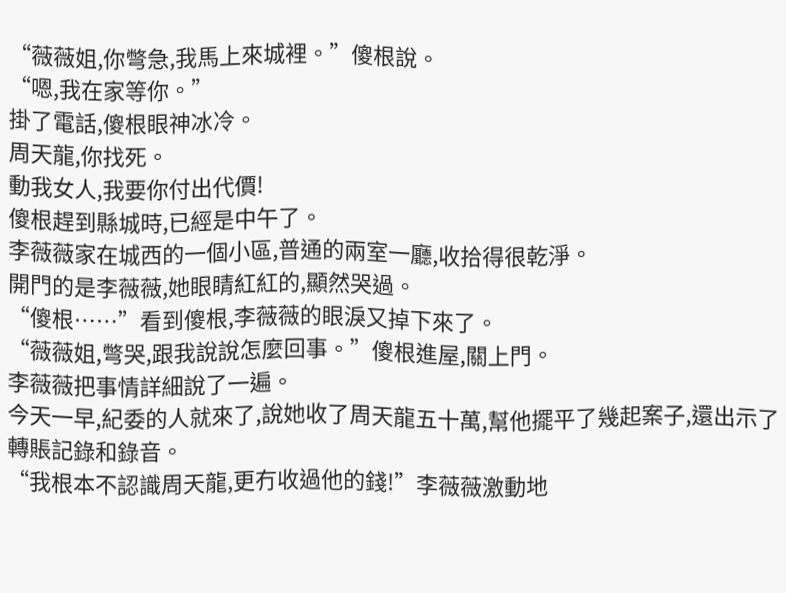“薇薇姐,你彆急,我馬上來城裡。”傻根說。
“嗯,我在家等你。”
掛了電話,傻根眼神冰冷。
周天龍,你找死。
動我女人,我要你付出代價!
傻根趕到縣城時,已經是中午了。
李薇薇家在城西的一個小區,普通的兩室一廳,收拾得很乾淨。
開門的是李薇薇,她眼睛紅紅的,顯然哭過。
“傻根……”看到傻根,李薇薇的眼淚又掉下來了。
“薇薇姐,彆哭,跟我說說怎麼回事。”傻根進屋,關上門。
李薇薇把事情詳細說了一遍。
今天一早,紀委的人就來了,說她收了周天龍五十萬,幫他擺平了幾起案子,還出示了轉賬記錄和錄音。
“我根本不認識周天龍,更冇收過他的錢!”李薇薇激動地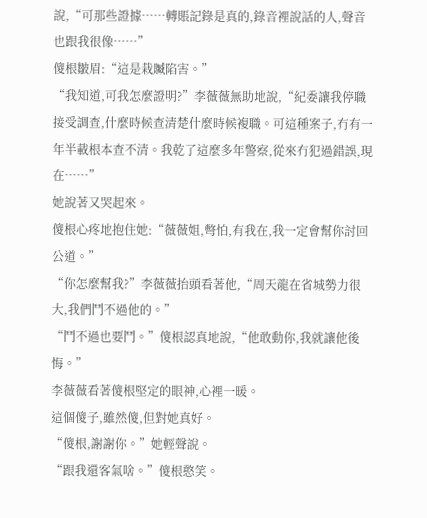說,“可那些證據……轉賬記錄是真的,錄音裡說話的人,聲音也跟我很像……”
傻根皺眉:“這是栽贓陷害。”
“我知道,可我怎麼證明?”李薇薇無助地說,“紀委讓我停職接受調查,什麼時候查清楚什麼時候複職。可這種案子,冇有一年半載根本查不清。我乾了這麼多年警察,從來冇犯過錯誤,現在……”
她說著又哭起來。
傻根心疼地抱住她:“薇薇姐,彆怕,有我在,我一定會幫你討回公道。”
“你怎麼幫我?”李薇薇抬頭看著他,“周天龍在省城勢力很大,我們鬥不過他的。”
“鬥不過也要鬥。”傻根認真地說,“他敢動你,我就讓他後悔。”
李薇薇看著傻根堅定的眼神,心裡一暖。
這個傻子,雖然傻,但對她真好。
“傻根,謝謝你。”她輕聲說。
“跟我還客氣啥。”傻根憨笑。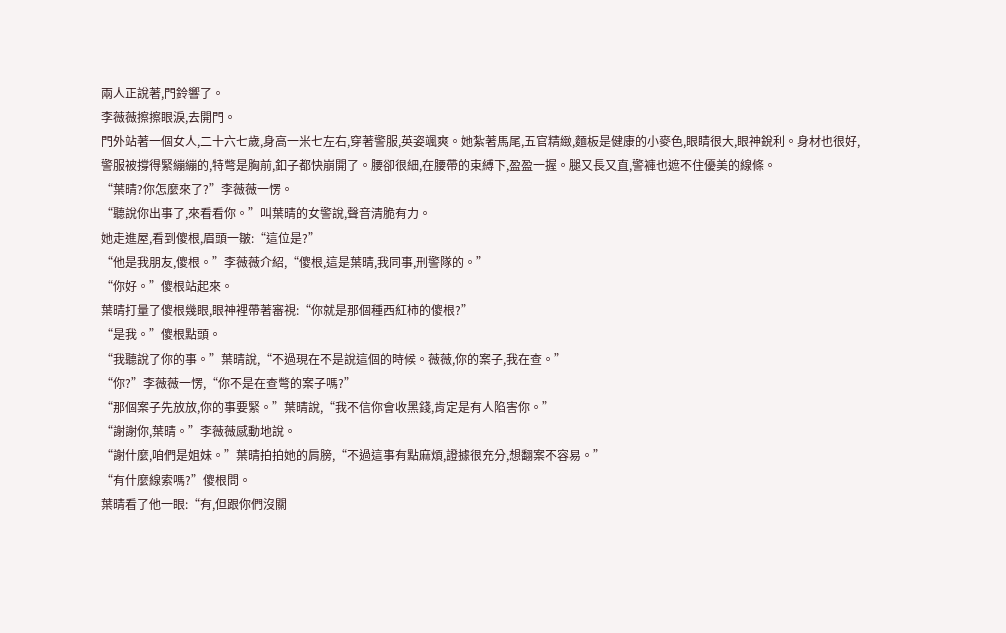兩人正說著,門鈴響了。
李薇薇擦擦眼淚,去開門。
門外站著一個女人,二十六七歲,身高一米七左右,穿著警服,英姿颯爽。她紮著馬尾,五官精緻,麵板是健康的小麥色,眼睛很大,眼神銳利。身材也很好,警服被撐得緊繃繃的,特彆是胸前,釦子都快崩開了。腰卻很細,在腰帶的束縛下,盈盈一握。腿又長又直,警褲也遮不住優美的線條。
“葉晴?你怎麼來了?”李薇薇一愣。
“聽說你出事了,來看看你。”叫葉晴的女警說,聲音清脆有力。
她走進屋,看到傻根,眉頭一皺:“這位是?”
“他是我朋友,傻根。”李薇薇介紹,“傻根,這是葉晴,我同事,刑警隊的。”
“你好。”傻根站起來。
葉晴打量了傻根幾眼,眼神裡帶著審視:“你就是那個種西紅柿的傻根?”
“是我。”傻根點頭。
“我聽說了你的事。”葉晴說,“不過現在不是說這個的時候。薇薇,你的案子,我在查。”
“你?”李薇薇一愣,“你不是在查彆的案子嗎?”
“那個案子先放放,你的事要緊。”葉晴說,“我不信你會收黑錢,肯定是有人陷害你。”
“謝謝你,葉晴。”李薇薇感動地說。
“謝什麼,咱們是姐妹。”葉晴拍拍她的肩膀,“不過這事有點麻煩,證據很充分,想翻案不容易。”
“有什麼線索嗎?”傻根問。
葉晴看了他一眼:“有,但跟你們沒關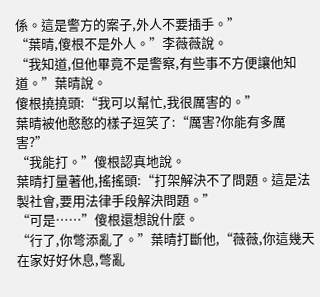係。這是警方的案子,外人不要插手。”
“葉晴,傻根不是外人。”李薇薇說。
“我知道,但他畢竟不是警察,有些事不方便讓他知道。”葉晴說。
傻根撓撓頭:“我可以幫忙,我很厲害的。”
葉晴被他憨憨的樣子逗笑了:“厲害?你能有多厲害?”
“我能打。”傻根認真地說。
葉晴打量著他,搖搖頭:“打架解決不了問題。這是法製社會,要用法律手段解決問題。”
“可是……”傻根還想說什麼。
“行了,你彆添亂了。”葉晴打斷他,“薇薇,你這幾天在家好好休息,彆亂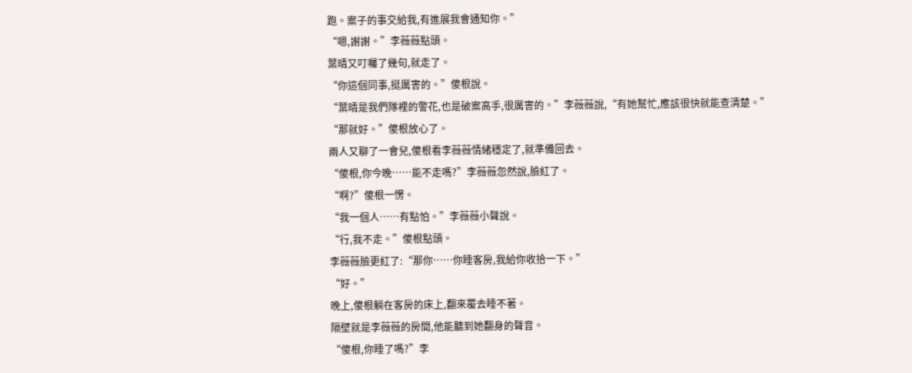跑。案子的事交給我,有進展我會通知你。”
“嗯,謝謝。”李薇薇點頭。
葉晴又叮囑了幾句,就走了。
“你這個同事,挺厲害的。”傻根說。
“葉晴是我們隊裡的警花,也是破案高手,很厲害的。”李薇薇說,“有她幫忙,應該很快就能查清楚。”
“那就好。”傻根放心了。
兩人又聊了一會兒,傻根看李薇薇情緒穩定了,就準備回去。
“傻根,你今晚……能不走嗎?”李薇薇忽然說,臉紅了。
“啊?”傻根一愣。
“我一個人……有點怕。”李薇薇小聲說。
“行,我不走。”傻根點頭。
李薇薇臉更紅了:“那你……你睡客房,我給你收拾一下。”
“好。”
晚上,傻根躺在客房的床上,翻來覆去睡不著。
隔壁就是李薇薇的房間,他能聽到她翻身的聲音。
“傻根,你睡了嗎?”李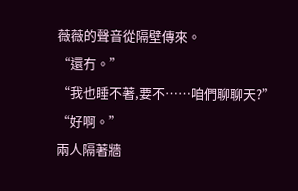薇薇的聲音從隔壁傳來。
“還冇。”
“我也睡不著,要不……咱們聊聊天?”
“好啊。”
兩人隔著牆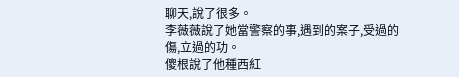聊天,說了很多。
李薇薇說了她當警察的事,遇到的案子,受過的傷,立過的功。
傻根說了他種西紅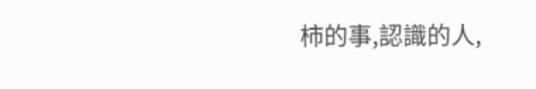柿的事,認識的人,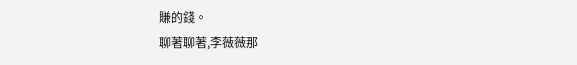賺的錢。
聊著聊著,李薇薇那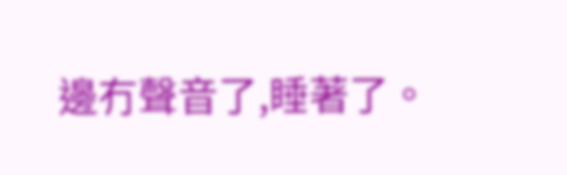邊冇聲音了,睡著了。